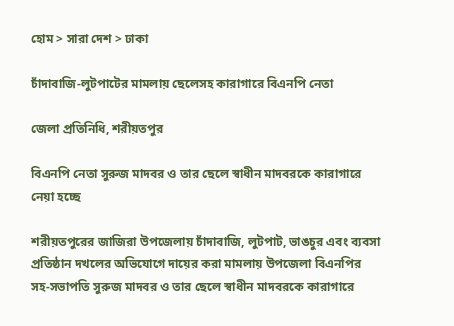হোম > সারা দেশ > ঢাকা

চাঁদাবাজি-লুটপাটের মামলায় ছেলেসহ কারাগারে বিএনপি নেতা

জেলা প্রতিনিধি, শরীয়তপুর

বিএনপি নেতা সুরুজ মাদবর ও তার ছেলে স্বাধীন মাদবরকে কারাগারে নেয়া হচ্ছে

শরীয়তপুরের জাজিরা উপজেলায় চাঁদাবাজি, লুটপাট, ভাঙচুর এবং ব্যবসা প্রতিষ্ঠান দখলের অভিযোগে দায়ের করা মামলায় উপজেলা বিএনপির সহ-সভাপতি সুরুজ মাদবর ও তার ছেলে স্বাধীন মাদবরকে কারাগারে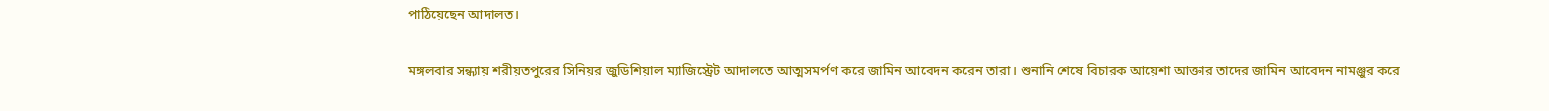পাঠিয়েছেন আদালত।

মঙ্গলবার সন্ধ্যায় শরীয়তপুরের সিনিয়র জুডিশিয়াল ম্যাজিস্ট্রেট আদালতে আত্মসমর্পণ করে জামিন আবেদন করেন তারা। শুনানি শেষে বিচারক আয়েশা আক্তার তাদের জামিন আবেদন নামঞ্জুর করে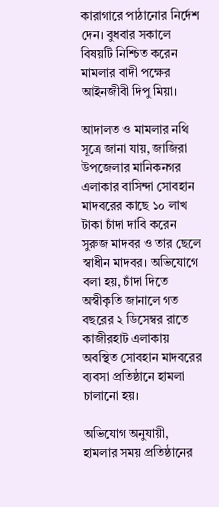কারাগারে পাঠানোর নির্দেশ দেন। বুধবার সকালে বিষয়টি নিশ্চিত করেন মামলার বাদী পক্ষের আইনজীবী দিপু মিয়া।

আদালত ও মামলার নথি সূত্রে জানা যায়, জাজিরা উপজেলার মানিকনগর এলাকার বাসিন্দা সোবহান মাদবরের কাছে ১০ লাখ টাকা চাঁদা দাবি করেন সুরুজ মাদবর ও তার ছেলে স্বাধীন মাদবর। অভিযোগে বলা হয়, চাঁদা দিতে অস্বীকৃতি জানালে গত বছরের ২ ডিসেম্বর রাতে কাজীরহাট এলাকায় অবস্থিত সোবহান মাদবরের ব্যবসা প্রতিষ্ঠানে হামলা চালানো হয়।

অভিযোগ অনুযায়ী, হামলার সময় প্রতিষ্ঠানের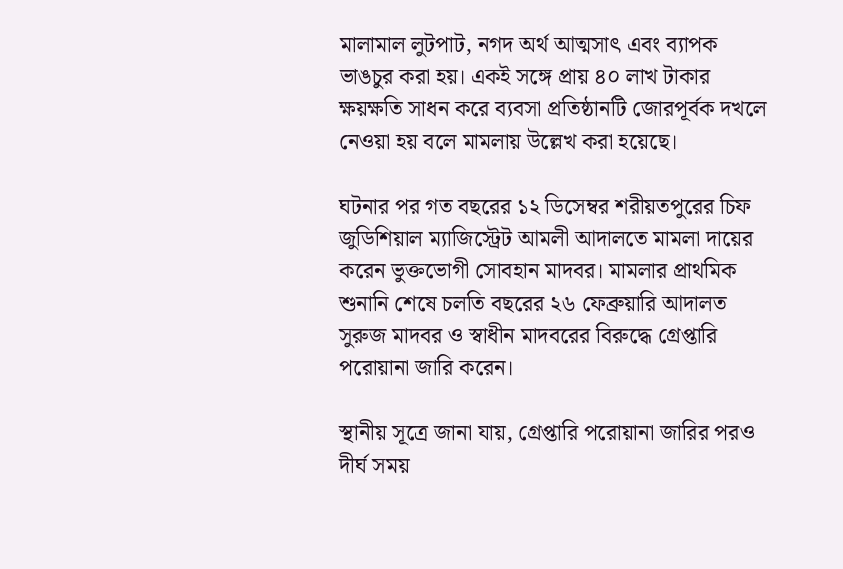মালামাল লুটপাট, নগদ অর্থ আত্মসাৎ এবং ব্যাপক ভাঙচুর করা হয়। একই সঙ্গে প্রায় ৪০ লাখ টাকার ক্ষয়ক্ষতি সাধন করে ব্যবসা প্রতিষ্ঠানটি জোরপূর্বক দখলে নেওয়া হয় বলে মামলায় উল্লেখ করা হয়েছে।

ঘটনার পর গত বছরের ১২ ডিসেম্বর শরীয়তপুরের চিফ জুডিশিয়াল ম্যাজিস্ট্রেট আমলী আদালতে মামলা দায়ের করেন ভুক্তভোগী সোবহান মাদবর। মামলার প্রাথমিক শুনানি শেষে চলতি বছরের ২৬ ফেব্রুয়ারি আদালত সুরুজ মাদবর ও স্বাধীন মাদবরের বিরুদ্ধে গ্রেপ্তারি পরোয়ানা জারি করেন।

স্থানীয় সূত্রে জানা যায়, গ্রেপ্তারি পরোয়ানা জারির পরও দীর্ঘ সময়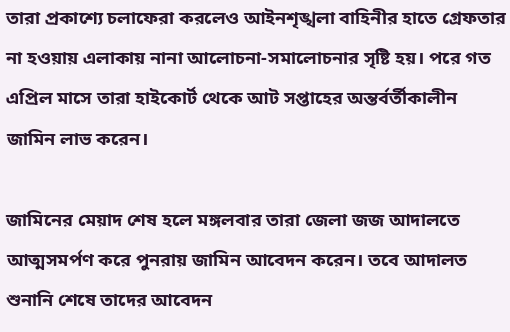তারা প্রকাশ্যে চলাফেরা করলেও আইনশৃঙ্খলা বাহিনীর হাতে গ্রেফতার না হওয়ায় এলাকায় নানা আলোচনা-সমালোচনার সৃষ্টি হয়। পরে গত এপ্রিল মাসে তারা হাইকোর্ট থেকে আট সপ্তাহের অন্তর্বর্তীকালীন জামিন লাভ করেন।

জামিনের মেয়াদ শেষ হলে মঙ্গলবার তারা জেলা জজ আদালতে আত্মসমর্পণ করে পুনরায় জামিন আবেদন করেন। তবে আদালত শুনানি শেষে তাদের আবেদন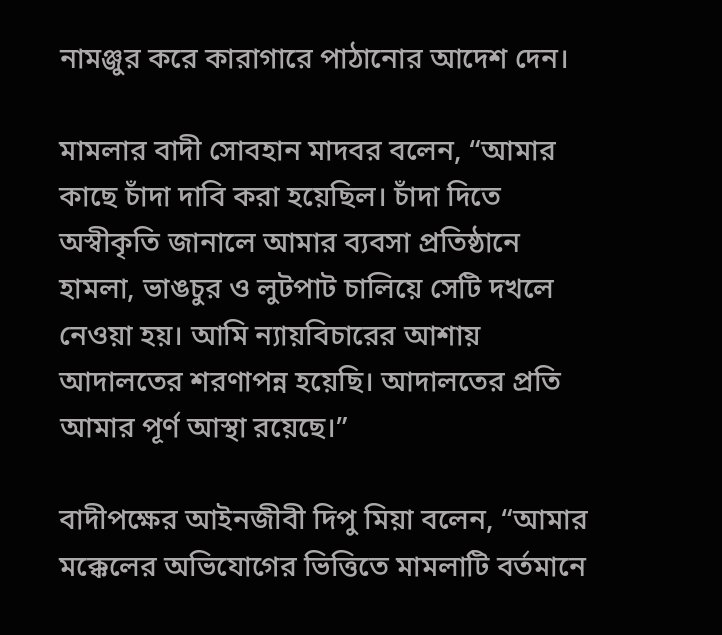নামঞ্জুর করে কারাগারে পাঠানোর আদেশ দেন।

মামলার বাদী সোবহান মাদবর বলেন, “আমার কাছে চাঁদা দাবি করা হয়েছিল। চাঁদা দিতে অস্বীকৃতি জানালে আমার ব্যবসা প্রতিষ্ঠানে হামলা, ভাঙচুর ও লুটপাট চালিয়ে সেটি দখলে নেওয়া হয়। আমি ন্যায়বিচারের আশায় আদালতের শরণাপন্ন হয়েছি। আদালতের প্রতি আমার পূর্ণ আস্থা রয়েছে।”

বাদীপক্ষের আইনজীবী দিপু মিয়া বলেন, “আমার মক্কেলের অভিযোগের ভিত্তিতে মামলাটি বর্তমানে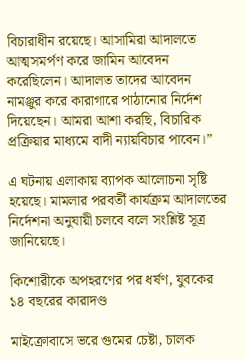বিচারাধীন রয়েছে। আসামিরা আদালতে আত্মসমর্পণ করে জামিন আবেদন করেছিলেন। আদালত তাদের আবেদন নামঞ্জুর করে কারাগারে পাঠানোর নির্দেশ দিয়েছেন। আমরা আশা করছি, বিচারিক প্রক্রিয়ার মাধ্যমে বাদী ন্যায়বিচার পাবেন।”

এ ঘটনায় এলাকায় ব্যাপক আলোচনা সৃষ্টি হয়েছে। মামলার পরবর্তী কার্যক্রম আদালতের নির্দেশনা অনুযায়ী চলবে বলে সংশ্লিষ্ট সূত্র জানিয়েছে।

কিশোরীকে অপহরণের পর ধর্ষণ, যুবকের ১৪ বছরের কারাদণ্ড

মাইক্রোবাসে ভরে গুমের চেষ্টা, চালক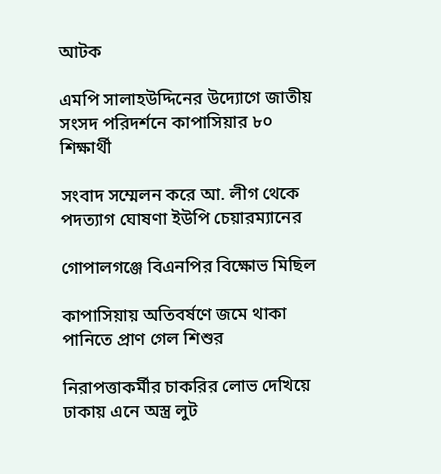আটক

এমপি সালাহউদ্দিনের উদ্যোগে জাতীয় সংসদ পরিদর্শনে কাপাসিয়ার ৮০ শিক্ষার্থী

সংবাদ সম্মেলন করে আ. লীগ থেকে পদত্যাগ ঘোষণা ইউপি চেয়ারম্যানের

গোপালগঞ্জে বিএনপির বিক্ষোভ মিছিল

কাপাসিয়ায় অতিবর্ষণে জমে থাকা পানিতে প্রাণ গেল শিশুর

নিরাপত্তাকর্মীর চাকরির লোভ দেখিয়ে ঢাকায় এনে অস্ত্র লুট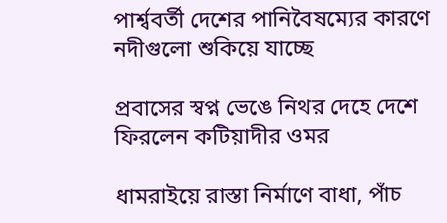পার্শ্ববর্তী দেশের পানিবৈষম্যের কারণে নদীগুলো শুকিয়ে যাচ্ছে

প্রবাসের স্বপ্ন ভেঙে নিথর দেহে দেশে ফিরলেন কটিয়াদীর ওমর

ধামরাইয়ে রাস্তা নির্মাণে বাধা, পাঁচ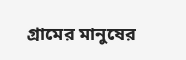গ্রামের মানুষের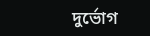দুর্ভোগ